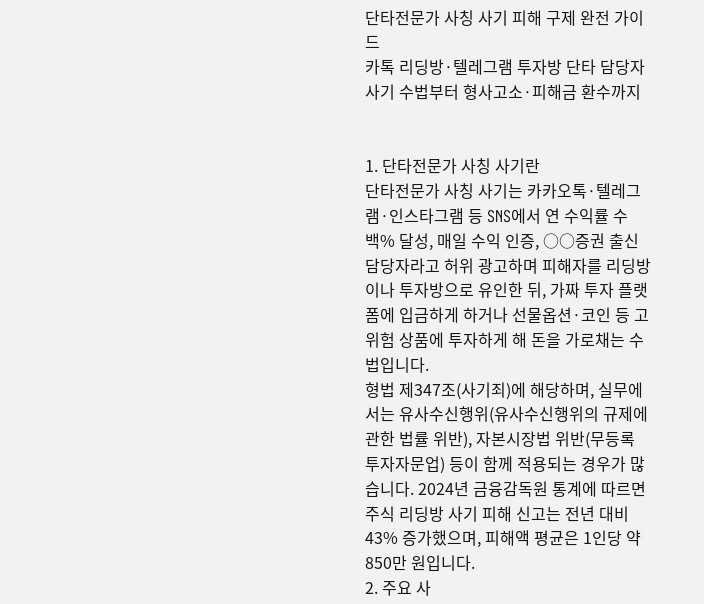단타전문가 사칭 사기 피해 구제 완전 가이드
카톡 리딩방·텔레그램 투자방 단타 담당자 사기 수법부터 형사고소·피해금 환수까지


1. 단타전문가 사칭 사기란
단타전문가 사칭 사기는 카카오톡·텔레그램·인스타그램 등 SNS에서 연 수익률 수백% 달성, 매일 수익 인증, ○○증권 출신 담당자라고 허위 광고하며 피해자를 리딩방이나 투자방으로 유인한 뒤, 가짜 투자 플랫폼에 입금하게 하거나 선물옵션·코인 등 고위험 상품에 투자하게 해 돈을 가로채는 수법입니다.
형법 제347조(사기죄)에 해당하며, 실무에서는 유사수신행위(유사수신행위의 규제에 관한 법률 위반), 자본시장법 위반(무등록 투자자문업) 등이 함께 적용되는 경우가 많습니다. 2024년 금융감독원 통계에 따르면 주식 리딩방 사기 피해 신고는 전년 대비 43% 증가했으며, 피해액 평균은 1인당 약 850만 원입니다.
2. 주요 사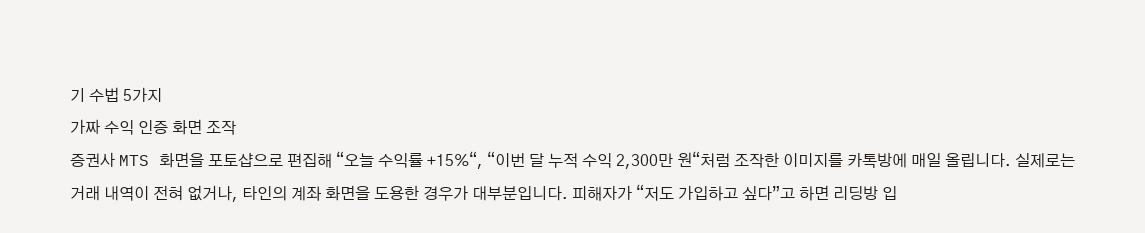기 수법 5가지
가짜 수익 인증 화면 조작
증권사 MTS 화면을 포토샵으로 편집해 “오늘 수익률 +15%“, “이번 달 누적 수익 2,300만 원“처럼 조작한 이미지를 카톡방에 매일 올립니다. 실제로는 거래 내역이 전혀 없거나, 타인의 계좌 화면을 도용한 경우가 대부분입니다. 피해자가 “저도 가입하고 싶다”고 하면 리딩방 입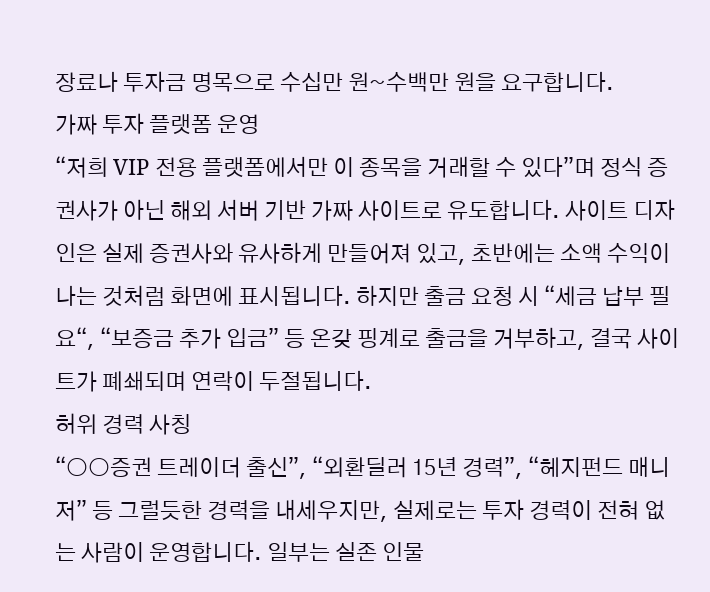장료나 투자금 명목으로 수십만 원~수백만 원을 요구합니다.
가짜 투자 플랫폼 운영
“저희 VIP 전용 플랫폼에서만 이 종목을 거래할 수 있다”며 정식 증권사가 아닌 해외 서버 기반 가짜 사이트로 유도합니다. 사이트 디자인은 실제 증권사와 유사하게 만들어져 있고, 초반에는 소액 수익이 나는 것처럼 화면에 표시됩니다. 하지만 출금 요청 시 “세금 납부 필요“, “보증금 추가 입금” 등 온갖 핑계로 출금을 거부하고, 결국 사이트가 폐쇄되며 연락이 두절됩니다.
허위 경력 사칭
“○○증권 트레이더 출신”, “외환딜러 15년 경력”, “헤지펀드 매니저” 등 그럴듯한 경력을 내세우지만, 실제로는 투자 경력이 전혀 없는 사람이 운영합니다. 일부는 실존 인물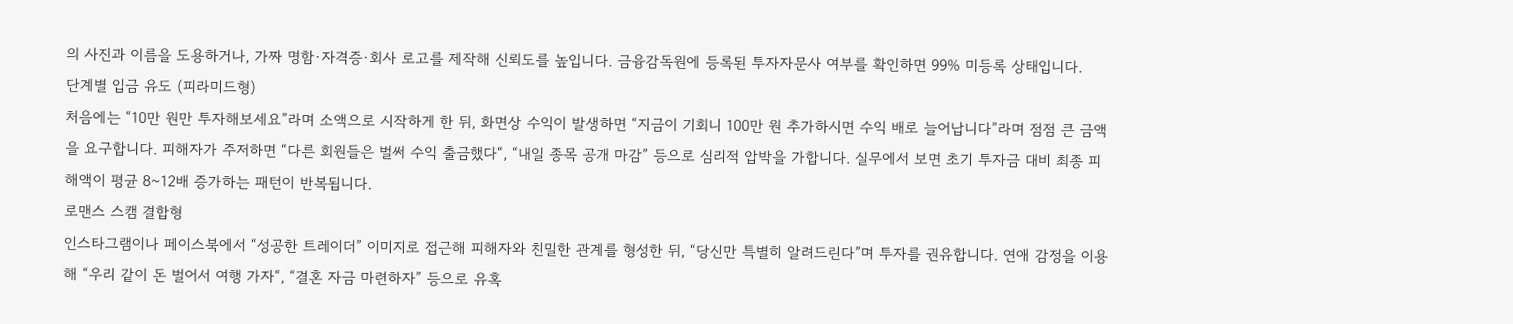의 사진과 이름을 도용하거나, 가짜 명함·자격증·회사 로고를 제작해 신뢰도를 높입니다. 금융감독원에 등록된 투자자문사 여부를 확인하면 99% 미등록 상태입니다.
단계별 입금 유도 (피라미드형)
처음에는 “10만 원만 투자해보세요”라며 소액으로 시작하게 한 뒤, 화면상 수익이 발생하면 “지금이 기회니 100만 원 추가하시면 수익 배로 늘어납니다”라며 점점 큰 금액을 요구합니다. 피해자가 주저하면 “다른 회원들은 벌써 수익 출금했다“, “내일 종목 공개 마감” 등으로 심리적 압박을 가합니다. 실무에서 보면 초기 투자금 대비 최종 피해액이 평균 8~12배 증가하는 패턴이 반복됩니다.
로맨스 스캠 결합형
인스타그램이나 페이스북에서 “성공한 트레이더” 이미지로 접근해 피해자와 친밀한 관계를 형성한 뒤, “당신만 특별히 알려드린다”며 투자를 권유합니다. 연애 감정을 이용해 “우리 같이 돈 벌어서 여행 가자“, “결혼 자금 마련하자” 등으로 유혹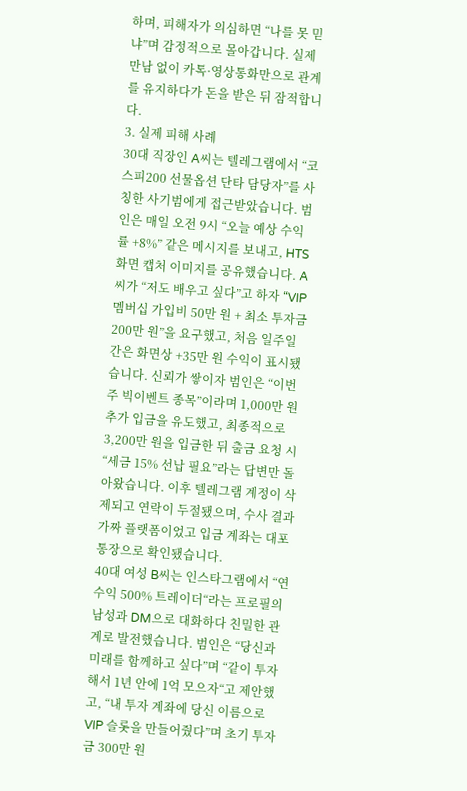하며, 피해자가 의심하면 “나를 못 믿냐”며 감정적으로 몰아갑니다. 실제 만남 없이 카톡·영상통화만으로 관계를 유지하다가 돈을 받은 뒤 잠적합니다.
3. 실제 피해 사례
30대 직장인 A씨는 텔레그램에서 “코스피200 선물옵션 단타 담당자”를 사칭한 사기범에게 접근받았습니다. 범인은 매일 오전 9시 “오늘 예상 수익률 +8%” 같은 메시지를 보내고, HTS 화면 캡처 이미지를 공유했습니다. A씨가 “저도 배우고 싶다”고 하자 “VIP 멤버십 가입비 50만 원 + 최소 투자금 200만 원”을 요구했고, 처음 일주일간은 화면상 +35만 원 수익이 표시됐습니다. 신뢰가 쌓이자 범인은 “이번 주 빅이벤트 종목”이라며 1,000만 원 추가 입금을 유도했고, 최종적으로 3,200만 원을 입금한 뒤 출금 요청 시 “세금 15% 선납 필요”라는 답변만 돌아왔습니다. 이후 텔레그램 계정이 삭제되고 연락이 두절됐으며, 수사 결과 가짜 플랫폼이었고 입금 계좌는 대포통장으로 확인됐습니다.
40대 여성 B씨는 인스타그램에서 “연 수익 500% 트레이더“라는 프로필의 남성과 DM으로 대화하다 친밀한 관계로 발전했습니다. 범인은 “당신과 미래를 함께하고 싶다”며 “같이 투자해서 1년 안에 1억 모으자“고 제안했고, “내 투자 계좌에 당신 이름으로 VIP 슬롯을 만들어줬다”며 초기 투자금 300만 원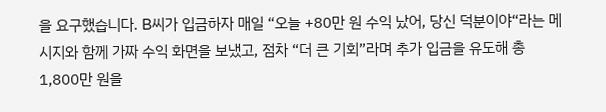을 요구했습니다. B씨가 입금하자 매일 “오늘 +80만 원 수익 났어, 당신 덕분이야“라는 메시지와 함께 가짜 수익 화면을 보냈고, 점차 “더 큰 기회”라며 추가 입금을 유도해 총 1,800만 원을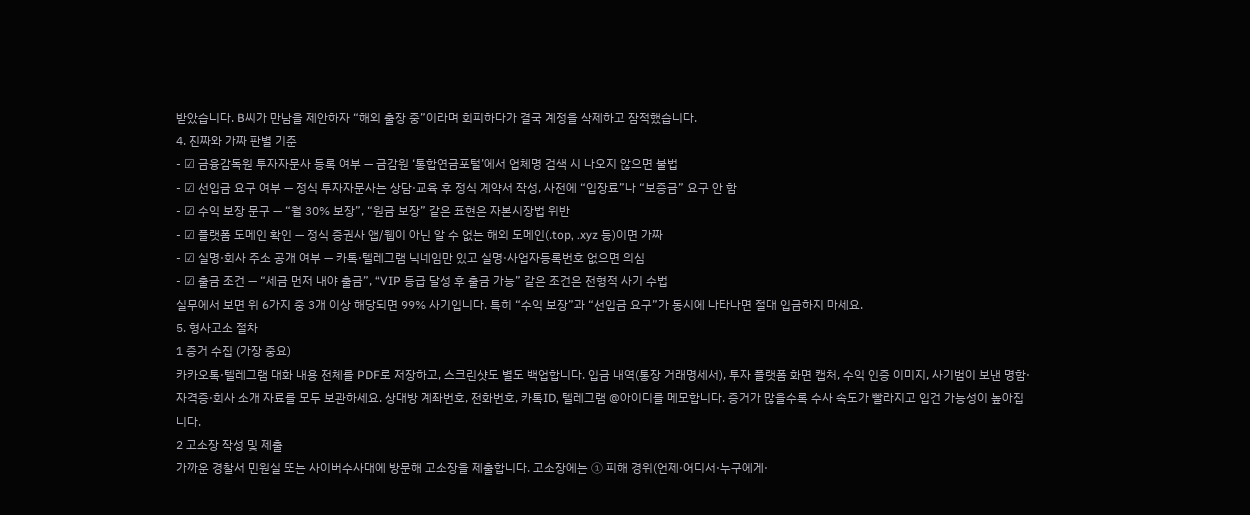받았습니다. B씨가 만남을 제안하자 “해외 출장 중”이라며 회피하다가 결국 계정을 삭제하고 잠적했습니다.
4. 진짜와 가짜 판별 기준
- ☑ 금융감독원 투자자문사 등록 여부 — 금감원 ‘통합연금포털’에서 업체명 검색 시 나오지 않으면 불법
- ☑ 선입금 요구 여부 — 정식 투자자문사는 상담·교육 후 정식 계약서 작성, 사전에 “입장료”나 “보증금” 요구 안 함
- ☑ 수익 보장 문구 — “월 30% 보장”, “원금 보장” 같은 표현은 자본시장법 위반
- ☑ 플랫폼 도메인 확인 — 정식 증권사 앱/웹이 아닌 알 수 없는 해외 도메인(.top, .xyz 등)이면 가짜
- ☑ 실명·회사 주소 공개 여부 — 카톡·텔레그램 닉네임만 있고 실명·사업자등록번호 없으면 의심
- ☑ 출금 조건 — “세금 먼저 내야 출금”, “VIP 등급 달성 후 출금 가능” 같은 조건은 전형적 사기 수법
실무에서 보면 위 6가지 중 3개 이상 해당되면 99% 사기입니다. 특히 “수익 보장”과 “선입금 요구”가 동시에 나타나면 절대 입금하지 마세요.
5. 형사고소 절차
1 증거 수집 (가장 중요)
카카오톡·텔레그램 대화 내용 전체를 PDF로 저장하고, 스크린샷도 별도 백업합니다. 입금 내역(통장 거래명세서), 투자 플랫폼 화면 캡처, 수익 인증 이미지, 사기범이 보낸 명함·자격증·회사 소개 자료를 모두 보관하세요. 상대방 계좌번호, 전화번호, 카톡ID, 텔레그램 @아이디를 메모합니다. 증거가 많을수록 수사 속도가 빨라지고 입건 가능성이 높아집니다.
2 고소장 작성 및 제출
가까운 경찰서 민원실 또는 사이버수사대에 방문해 고소장을 제출합니다. 고소장에는 ① 피해 경위(언제·어디서·누구에게·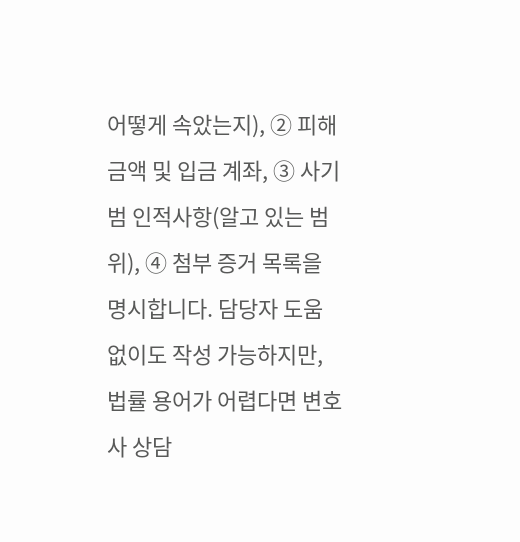어떻게 속았는지), ② 피해 금액 및 입금 계좌, ③ 사기범 인적사항(알고 있는 범위), ④ 첨부 증거 목록을 명시합니다. 담당자 도움 없이도 작성 가능하지만, 법률 용어가 어렵다면 변호사 상담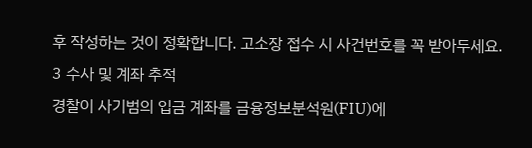후 작성하는 것이 정확합니다. 고소장 접수 시 사건번호를 꼭 받아두세요.
3 수사 및 계좌 추적
경찰이 사기범의 입금 계좌를 금융정보분석원(FIU)에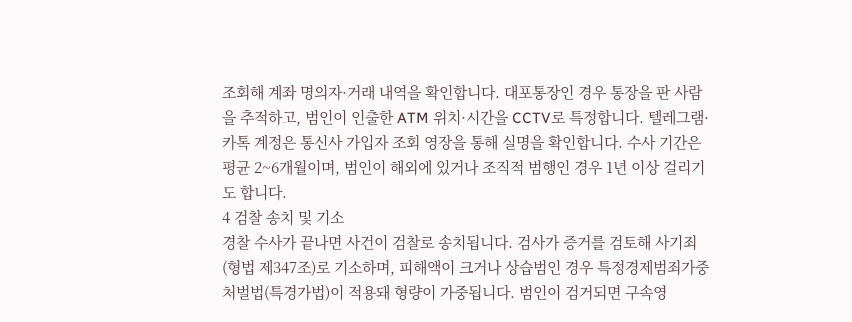조회해 계좌 명의자·거래 내역을 확인합니다. 대포통장인 경우 통장을 판 사람을 추적하고, 범인이 인출한 ATM 위치·시간을 CCTV로 특정합니다. 텔레그램·카톡 계정은 통신사 가입자 조회 영장을 통해 실명을 확인합니다. 수사 기간은 평균 2~6개월이며, 범인이 해외에 있거나 조직적 범행인 경우 1년 이상 걸리기도 합니다.
4 검찰 송치 및 기소
경찰 수사가 끝나면 사건이 검찰로 송치됩니다. 검사가 증거를 검토해 사기죄(형법 제347조)로 기소하며, 피해액이 크거나 상습범인 경우 특정경제범죄가중처벌법(특경가법)이 적용돼 형량이 가중됩니다. 범인이 검거되면 구속영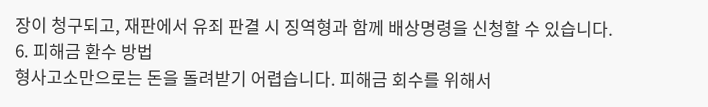장이 청구되고, 재판에서 유죄 판결 시 징역형과 함께 배상명령을 신청할 수 있습니다.
6. 피해금 환수 방법
형사고소만으로는 돈을 돌려받기 어렵습니다. 피해금 회수를 위해서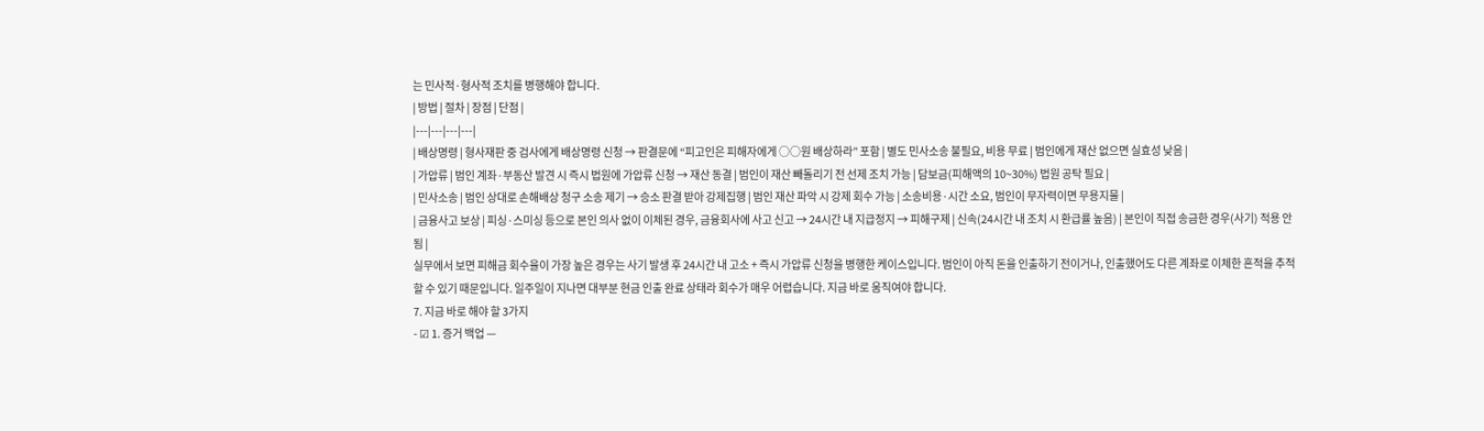는 민사적·형사적 조치를 병행해야 합니다.
| 방법 | 절차 | 장점 | 단점 |
|---|---|---|---|
| 배상명령 | 형사재판 중 검사에게 배상명령 신청 → 판결문에 “피고인은 피해자에게 ○○원 배상하라” 포함 | 별도 민사소송 불필요, 비용 무료 | 범인에게 재산 없으면 실효성 낮음 |
| 가압류 | 범인 계좌·부동산 발견 시 즉시 법원에 가압류 신청 → 재산 동결 | 범인이 재산 빼돌리기 전 선제 조치 가능 | 담보금(피해액의 10~30%) 법원 공탁 필요 |
| 민사소송 | 범인 상대로 손해배상 청구 소송 제기 → 승소 판결 받아 강제집행 | 범인 재산 파악 시 강제 회수 가능 | 소송비용·시간 소요, 범인이 무자력이면 무용지물 |
| 금융사고 보상 | 피싱·스미싱 등으로 본인 의사 없이 이체된 경우, 금융회사에 사고 신고 → 24시간 내 지급정지 → 피해구제 | 신속(24시간 내 조치 시 환급률 높음) | 본인이 직접 송금한 경우(사기) 적용 안 됨 |
실무에서 보면 피해금 회수율이 가장 높은 경우는 사기 발생 후 24시간 내 고소 + 즉시 가압류 신청을 병행한 케이스입니다. 범인이 아직 돈을 인출하기 전이거나, 인출했어도 다른 계좌로 이체한 흔적을 추적할 수 있기 때문입니다. 일주일이 지나면 대부분 현금 인출 완료 상태라 회수가 매우 어렵습니다. 지금 바로 움직여야 합니다.
7. 지금 바로 해야 할 3가지
- ☑ 1. 증거 백업 —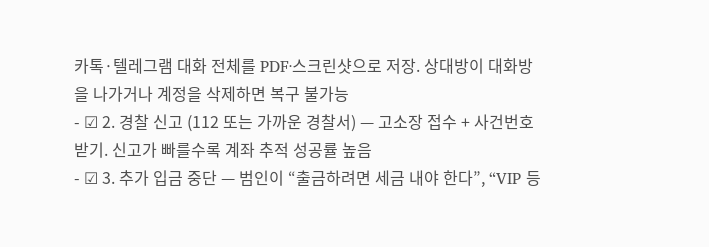카톡·텔레그램 대화 전체를 PDF·스크린샷으로 저장. 상대방이 대화방을 나가거나 계정을 삭제하면 복구 불가능
- ☑ 2. 경찰 신고 (112 또는 가까운 경찰서) — 고소장 접수 + 사건번호 받기. 신고가 빠를수록 계좌 추적 성공률 높음
- ☑ 3. 추가 입금 중단 — 범인이 “출금하려면 세금 내야 한다”, “VIP 등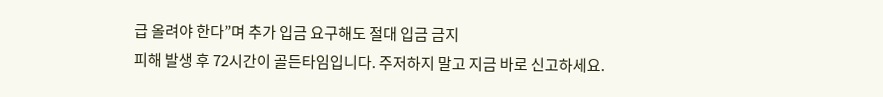급 올려야 한다”며 추가 입금 요구해도 절대 입금 금지
피해 발생 후 72시간이 골든타임입니다. 주저하지 말고 지금 바로 신고하세요.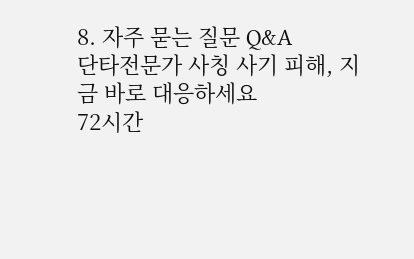8. 자주 묻는 질문 Q&A
단타전문가 사칭 사기 피해, 지금 바로 대응하세요
72시간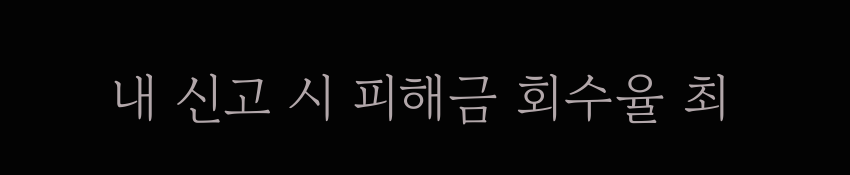내 신고 시 피해금 회수율 최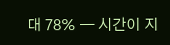대 78% — 시간이 지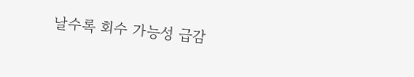날수록 회수 가능성 급감